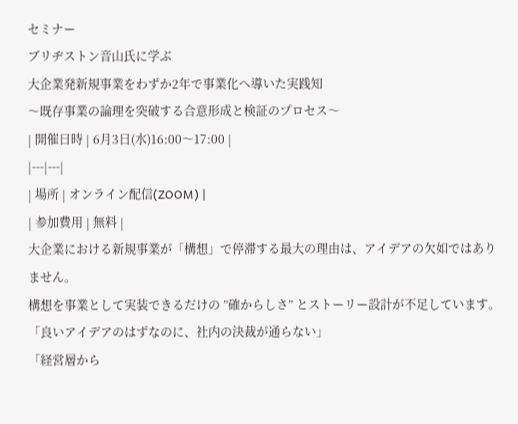セミナー
ブリヂストン音山氏に学ぶ
大企業発新規事業をわずか2年で事業化へ導いた実践知
〜既存事業の論理を突破する合意形成と検証のプロセス〜
| 開催日時 | 6月3日(水)16:00〜17:00 |
|---|---|
| 場所 | オンライン配信(ZOOM) |
| 参加費用 | 無料 |
大企業における新規事業が「構想」で停滞する最大の理由は、アイデアの欠如ではありません。
構想を事業として実装できるだけの ”確からしさ” とストーリー設計が不足しています。
「良いアイデアのはずなのに、社内の決裁が通らない」
「経営層から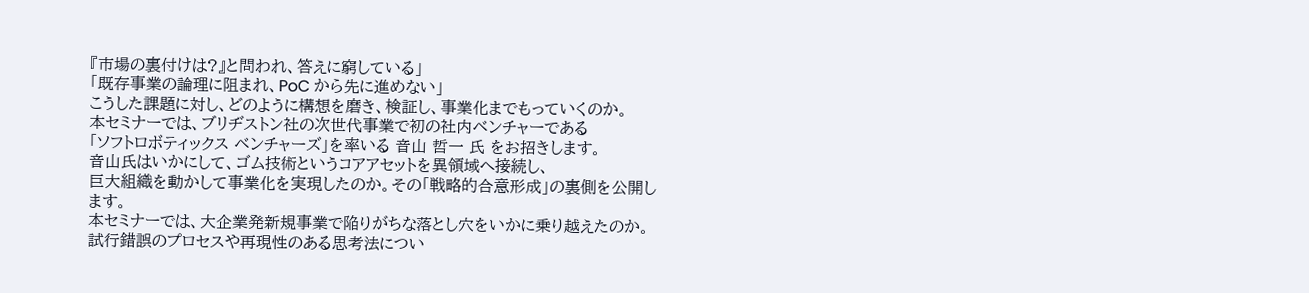『市場の裏付けは?』と問われ、答えに窮している」
「既存事業の論理に阻まれ、PoC から先に進めない」
こうした課題に対し、どのように構想を磨き、検証し、事業化までもっていくのか。
本セミナーでは、ブリヂストン社の次世代事業で初の社内ベンチャーである
「ソフトロボティックス ベンチャーズ」を率いる 音山 哲一 氏 をお招きします。
音山氏はいかにして、ゴム技術というコアアセットを異領域へ接続し、
巨大組織を動かして事業化を実現したのか。その「戦略的合意形成」の裏側を公開します。
本セミナーでは、大企業発新規事業で陥りがちな落とし穴をいかに乗り越えたのか。
試行錯誤のプロセスや再現性のある思考法につい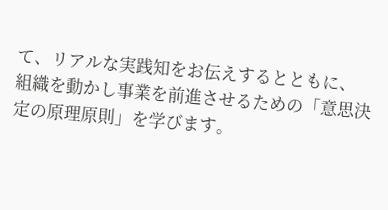て、リアルな実践知をお伝えするとともに、
組織を動かし事業を前進させるための「意思決定の原理原則」を学びます。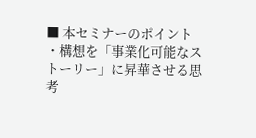■ 本セミナーのポイント
・構想を「事業化可能なストーリー」に昇華させる思考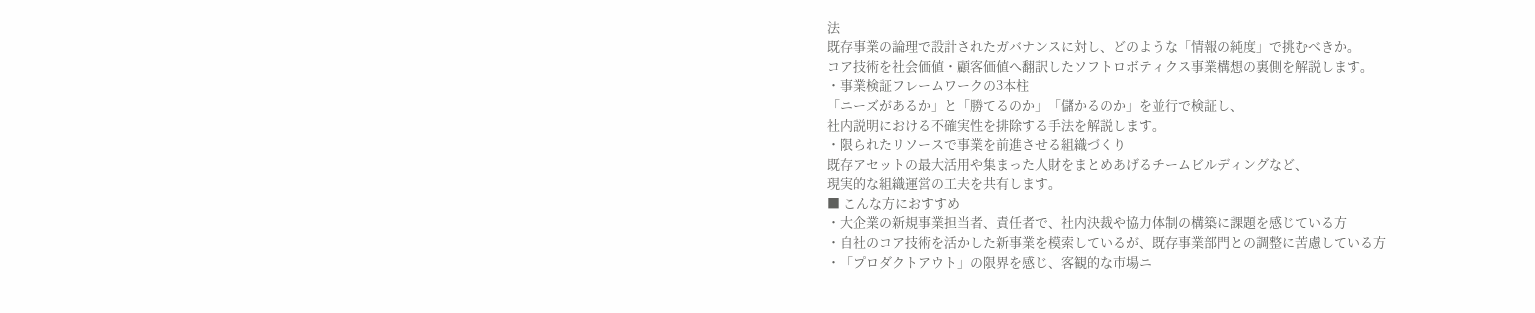法
既存事業の論理で設計されたガバナンスに対し、どのような「情報の純度」で挑むべきか。
コア技術を社会価値・顧客価値へ翻訳したソフトロボティクス事業構想の裏側を解説します。
・事業検証フレームワークの3本柱
「ニーズがあるか」と「勝てるのか」「儲かるのか」を並行で検証し、
社内説明における不確実性を排除する手法を解説します。
・限られたリソースで事業を前進させる組織づくり
既存アセットの最大活用や集まった人財をまとめあげるチームビルディングなど、
現実的な組織運営の工夫を共有します。
■ こんな方におすすめ
・大企業の新規事業担当者、責任者で、社内決裁や協力体制の構築に課題を感じている方
・自社のコア技術を活かした新事業を模索しているが、既存事業部門との調整に苦慮している方
・「プロダクトアウト」の限界を感じ、客観的な市場ニ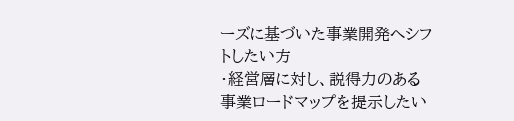ーズに基づいた事業開発へシフトしたい方
・経営層に対し、説得力のある事業ロードマップを提示したい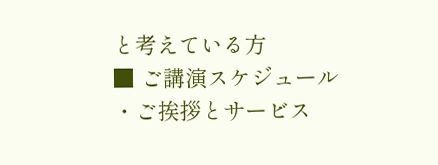と考えている方
■ ご講演スケジュール
・ご挨拶とサービス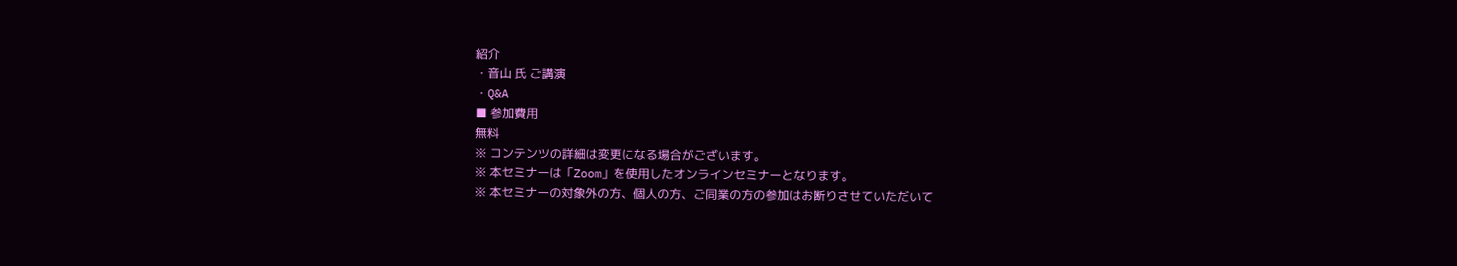紹介
・音山 氏 ご講演
・Q&A
■ 参加費用
無料
※ コンテンツの詳細は変更になる場合がございます。
※ 本セミナーは「Zoom」を使用したオンラインセミナーとなります。
※ 本セミナーの対象外の方、個人の方、ご同業の方の参加はお断りさせていただいて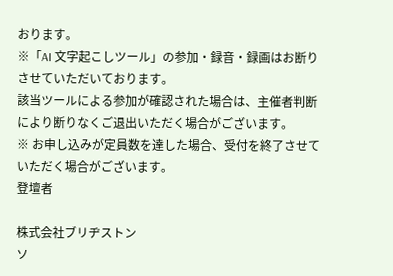おります。
※「AI 文字起こしツール」の参加・録音・録画はお断りさせていただいております。
該当ツールによる参加が確認された場合は、主催者判断により断りなくご退出いただく場合がございます。
※ お申し込みが定員数を達した場合、受付を終了させていただく場合がございます。
登壇者

株式会社ブリヂストン
ソ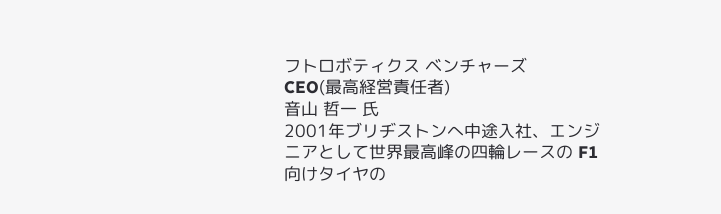フトロボティクス ベンチャーズ
CEO(最高経営責任者)
音山 哲一 氏
2001年ブリヂストンへ中途入社、エンジニアとして世界最高峰の四輪レースの F1 向けタイヤの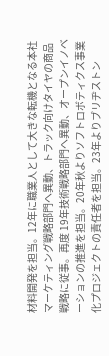材料開発を担当。12年に職業人として大きな転機となる本社マーケティング戦略部門へ異動、トラック向けタイヤの商品戦略に従事。再度 19年技術戦略部門へ異動、オープンイノベーションの推進を担当。20年秋よりソフトロボティクス事業化プロジェクトの責任者を担当。23年よりブリヂストン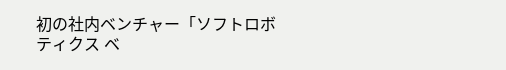初の社内ベンチャー「ソフトロボティクス ベ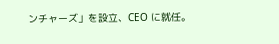ンチャーズ」を設立、CEO に就任。